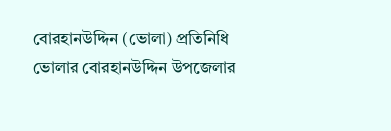বোরহানউদ্দিন (ভোলা) প্রতিনিধি
ভোলার বোরহানউদ্দিন উপজেলার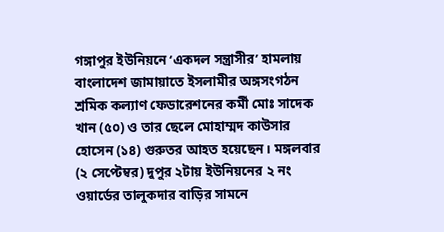গঙ্গাপুর ইউনিয়নে ‘একদল সন্ত্রাসীর’ হামলায় বাংলাদেশ জামায়াতে ইসলামীর অঙ্গসংগঠন শ্রমিক কল্যাণ ফেডারেশনের কর্মী মোঃ সাদেক খান (৫০) ও তার ছেলে মোহাম্মদ কাউসার হোসেন (১৪) গুরুতর আহত হয়েছেন। মঙ্গলবার (২ সেপ্টেম্বর) দুপুর ২টায় ইউনিয়নের ২ নং ওয়ার্ডের তালুকদার বাড়ির সামনে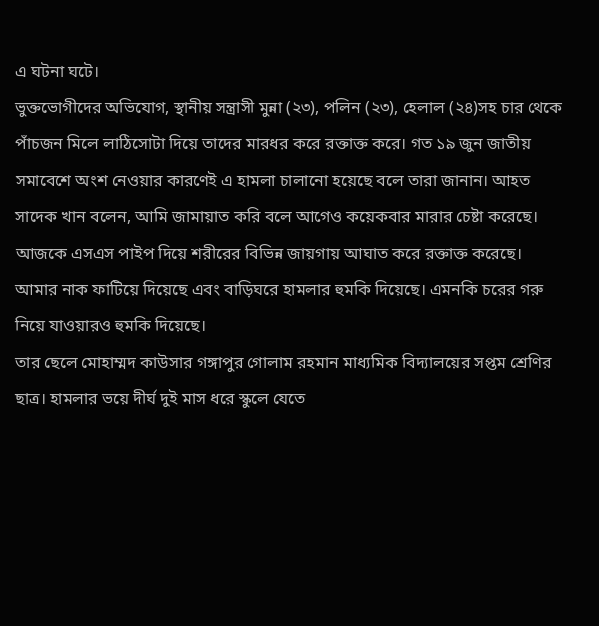এ ঘটনা ঘটে।
ভুক্তভোগীদের অভিযোগ, স্থানীয় সন্ত্রাসী মুন্না (২৩), পলিন (২৩), হেলাল (২৪)সহ চার থেকে পাঁচজন মিলে লাঠিসোটা দিয়ে তাদের মারধর করে রক্তাক্ত করে। গত ১৯ জুন জাতীয় সমাবেশে অংশ নেওয়ার কারণেই এ হামলা চালানো হয়েছে বলে তারা জানান। আহত সাদেক খান বলেন, আমি জামায়াত করি বলে আগেও কয়েকবার মারার চেষ্টা করেছে। আজকে এসএস পাইপ দিয়ে শরীরের বিভিন্ন জায়গায় আঘাত করে রক্তাক্ত করেছে। আমার নাক ফাটিয়ে দিয়েছে এবং বাড়িঘরে হামলার হুমকি দিয়েছে। এমনকি চরের গরু নিয়ে যাওয়ারও হুমকি দিয়েছে।
তার ছেলে মোহাম্মদ কাউসার গঙ্গাপুর গোলাম রহমান মাধ্যমিক বিদ্যালয়ের সপ্তম শ্রেণির ছাত্র। হামলার ভয়ে দীর্ঘ দুই মাস ধরে স্কুলে যেতে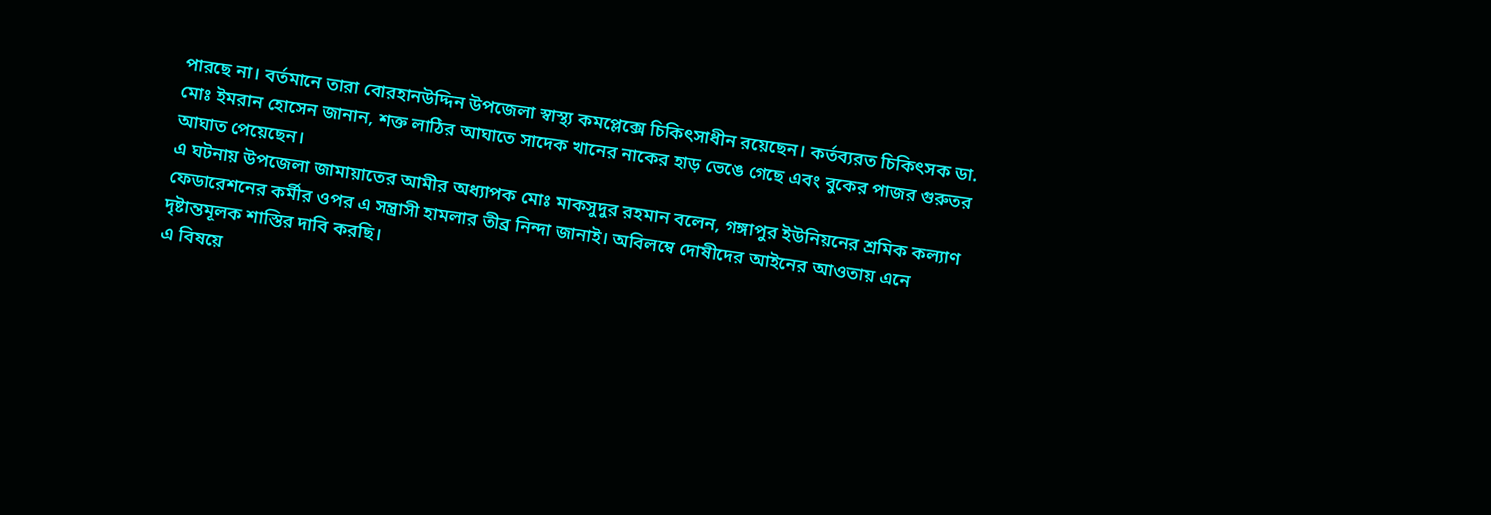পারছে না। বর্তমানে তারা বোরহানউদ্দিন উপজেলা স্বাস্থ্য কমপ্লেক্সে চিকিৎসাধীন রয়েছেন। কর্তব্যরত চিকিৎসক ডা. মোঃ ইমরান হোসেন জানান, শক্ত লাঠির আঘাতে সাদেক খানের নাকের হাড় ভেঙে গেছে এবং বুকের পাজর গুরুতর আঘাত পেয়েছেন।
এ ঘটনায় উপজেলা জামায়াতের আমীর অধ্যাপক মোঃ মাকসুদুর রহমান বলেন, গঙ্গাপুর ইউনিয়নের শ্রমিক কল্যাণ ফেডারেশনের কর্মীর ওপর এ সন্ত্রাসী হামলার তীব্র নিন্দা জানাই। অবিলম্বে দোষীদের আইনের আওতায় এনে দৃষ্টান্তমূলক শাস্তির দাবি করছি।
এ বিষয়ে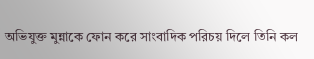অভিযুক্ত মুন্নাকে ফোন করে সাংবাদিক পরিচয় দিলে তিনি কল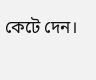কেটে দেন।